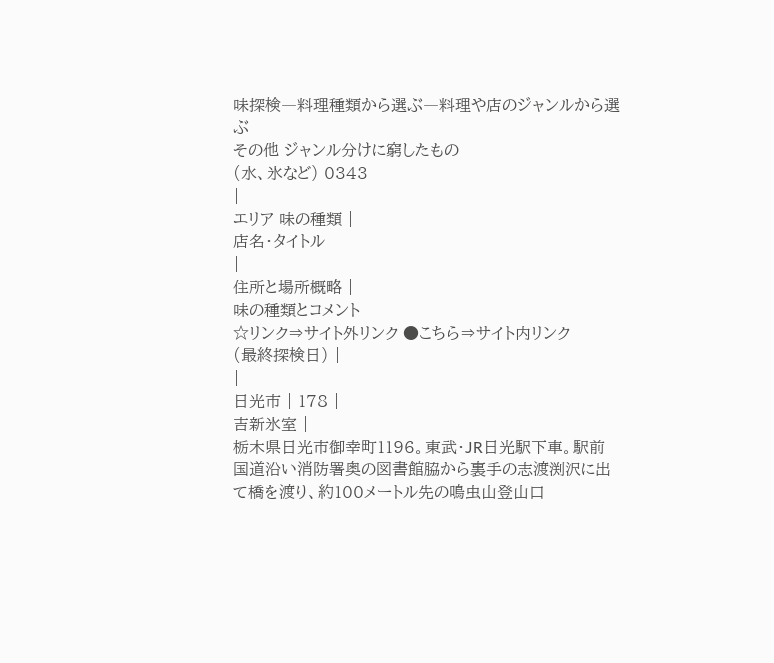味探検―料理種類から選ぶ―料理や店のジャンルから選ぶ
その他 ジャンル分けに窮したもの
(水、氷など) 0343
|
エリア 味の種類 |
店名・タイトル
|
住所と場所概略 |
味の種類とコメント
☆リンク⇒サイト外リンク ●こちら⇒サイト内リンク
(最終探検日) |
|
日光市 | 178 |
吉新氷室 |
栃木県日光市御幸町1196。東武・JR日光駅下車。駅前国道沿い消防署奥の図書館脇から裏手の志渡渕沢に出て橋を渡り、約100メートル先の鳴虫山登山口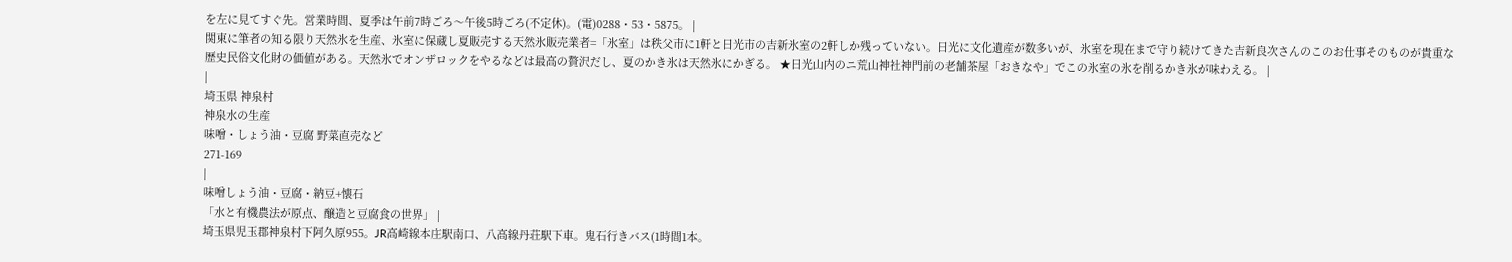を左に見てすぐ先。営業時間、夏季は午前7時ごろ〜午後5時ごろ(不定休)。(電)0288・53・5875。 |
関東に筆者の知る限り天然氷を生産、氷室に保蔵し夏販売する天然氷販売業者=「氷室」は秩父市に1軒と日光市の吉新氷室の2軒しか残っていない。日光に文化遺産が数多いが、氷室を現在まで守り続けてきた吉新良次さんのこのお仕事そのものが貴重な歴史民俗文化財の価値がある。天然氷でオンザロックをやるなどは最高の贅沢だし、夏のかき氷は天然氷にかぎる。 ★日光山内のニ荒山神社神門前の老舗茶屋「おきなや」でこの氷室の氷を削るかき氷が味わえる。 |
|
埼玉県 神泉村
神泉水の生産
味噌・しょう油・豆腐 野菜直売など
271-169
|
味噌しょう油・豆腐・納豆+懐石
「水と有機農法が原点、醸造と豆腐食の世界」 |
埼玉県児玉郡神泉村下阿久原955。JR高崎線本庄駅南口、八高線丹荘駅下車。鬼石行きバス(1時間1本。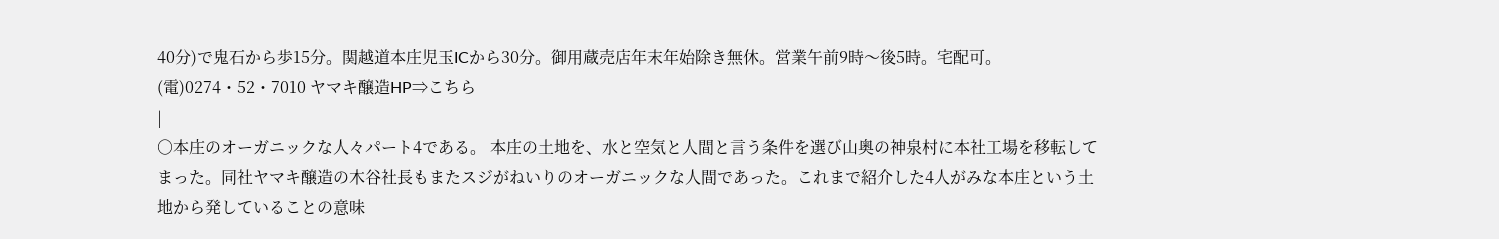40分)で鬼石から歩15分。関越道本庄児玉ICから30分。御用蔵売店年末年始除き無休。営業午前9時〜後5時。宅配可。(電)0274・52・7010 ヤマキ醸造HP⇒こちら
|
○本庄のオーガニックな人々パート4である。 本庄の土地を、水と空気と人間と言う条件を選び山奥の神泉村に本社工場を移転してまった。同社ヤマキ醸造の木谷社長もまたスジがねいりのオーガニックな人間であった。これまで紹介した4人がみな本庄という土地から発していることの意味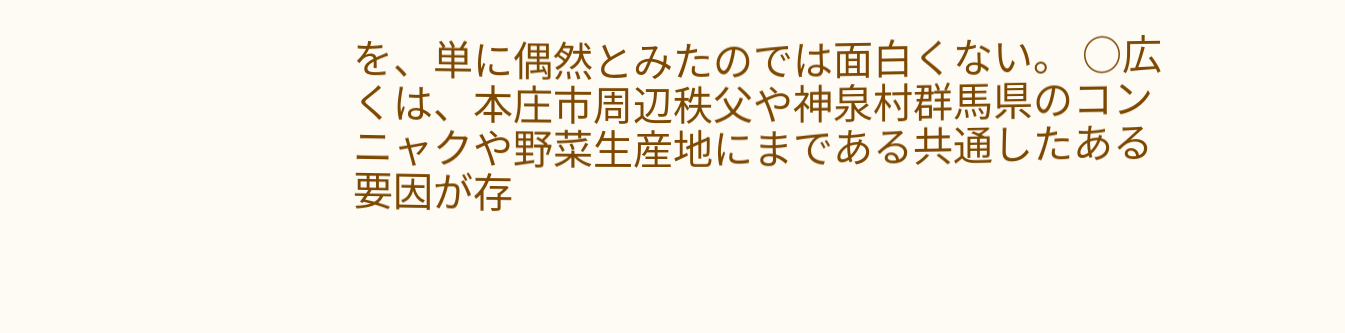を、単に偶然とみたのでは面白くない。 ○広くは、本庄市周辺秩父や神泉村群馬県のコンニャクや野菜生産地にまである共通したある要因が存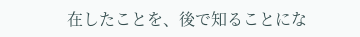在したことを、後で知ることにな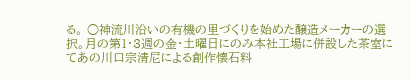る。 ○神流川沿いの有機の里づくりを始めた醸造メーカーの選択。月の第1・3週の金・土曜日にのみ本社工場に併設した茶室にてあの川口宗清尼による創作懐石料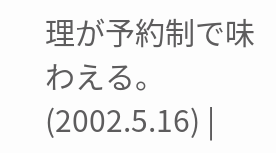理が予約制で味わえる。 (2002.5.16) |